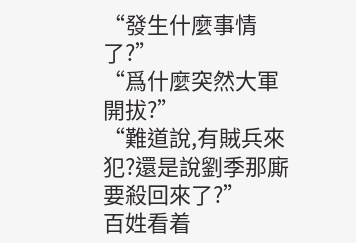“發生什麼事情了?”
“爲什麼突然大軍開拔?”
“難道說,有賊兵來犯?還是說劉季那廝要殺回來了?”
百姓看着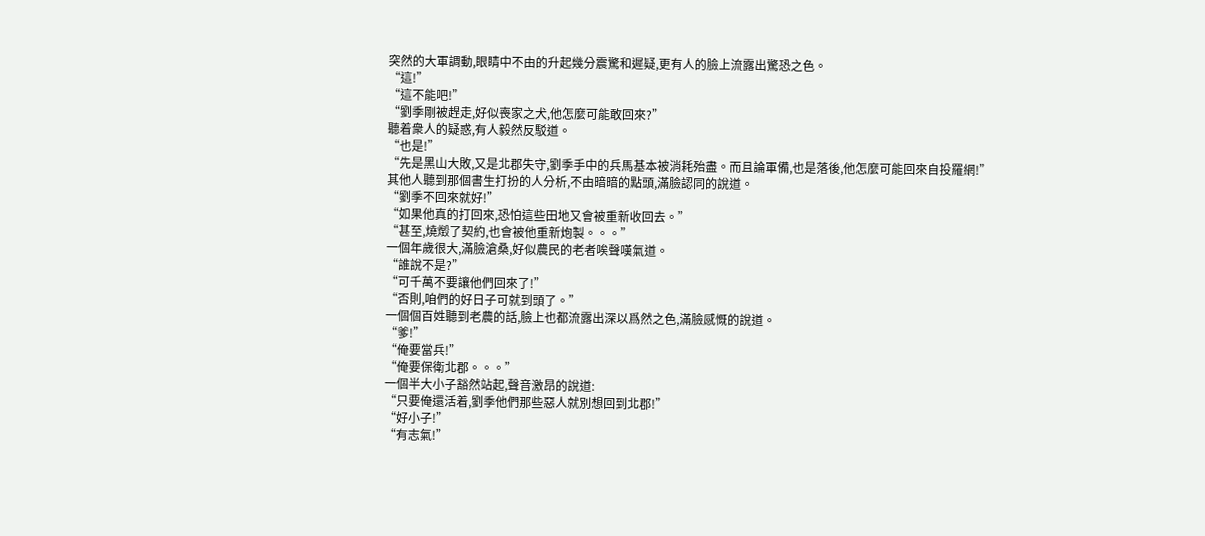突然的大軍調動,眼睛中不由的升起幾分震驚和遲疑,更有人的臉上流露出驚恐之色。
“這!”
“這不能吧!”
“劉季剛被趕走,好似喪家之犬,他怎麼可能敢回來?”
聽着衆人的疑惑,有人毅然反駁道。
“也是!”
“先是黑山大敗,又是北郡失守,劉季手中的兵馬基本被消耗殆盡。而且論軍備,也是落後,他怎麼可能回來自投羅網!”
其他人聽到那個書生打扮的人分析,不由暗暗的點頭,滿臉認同的說道。
“劉季不回來就好!”
“如果他真的打回來,恐怕這些田地又會被重新收回去。”
“甚至,燒燬了契約,也會被他重新炮製。。。”
一個年歲很大,滿臉滄桑,好似農民的老者唉聲嘆氣道。
“誰說不是?”
“可千萬不要讓他們回來了!”
“否則,咱們的好日子可就到頭了。”
一個個百姓聽到老農的話,臉上也都流露出深以爲然之色,滿臉感慨的說道。
“爹!”
“俺要當兵!”
“俺要保衛北郡。。。”
一個半大小子豁然站起,聲音激昂的說道:
“只要俺還活着,劉季他們那些惡人就別想回到北郡!”
“好小子!”
“有志氣!”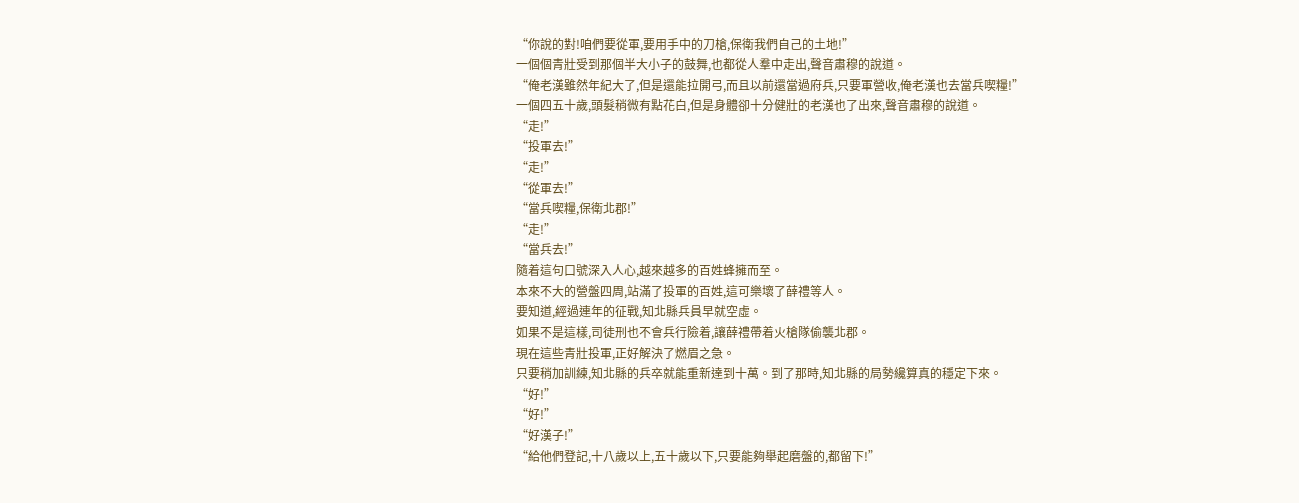“你說的對!咱們要從軍,要用手中的刀槍,保衛我們自己的土地!”
一個個青壯受到那個半大小子的鼓舞,也都從人羣中走出,聲音肅穆的說道。
“俺老漢雖然年紀大了,但是還能拉開弓,而且以前還當過府兵,只要軍營收,俺老漢也去當兵喫糧!”
一個四五十歲,頭髮稍微有點花白,但是身體卻十分健壯的老漢也了出來,聲音肅穆的說道。
“走!”
“投軍去!”
“走!”
“從軍去!”
“當兵喫糧,保衛北郡!”
“走!”
“當兵去!”
隨着這句口號深入人心,越來越多的百姓蜂擁而至。
本來不大的營盤四周,站滿了投軍的百姓,這可樂壞了薛禮等人。
要知道,經過連年的征戰,知北縣兵員早就空虛。
如果不是這樣,司徒刑也不會兵行險着,讓薛禮帶着火槍隊偷襲北郡。
現在這些青壯投軍,正好解決了燃眉之急。
只要稍加訓練,知北縣的兵卒就能重新達到十萬。到了那時,知北縣的局勢纔算真的穩定下來。
“好!”
“好!”
“好漢子!”
“給他們登記,十八歲以上,五十歲以下,只要能夠舉起磨盤的,都留下!”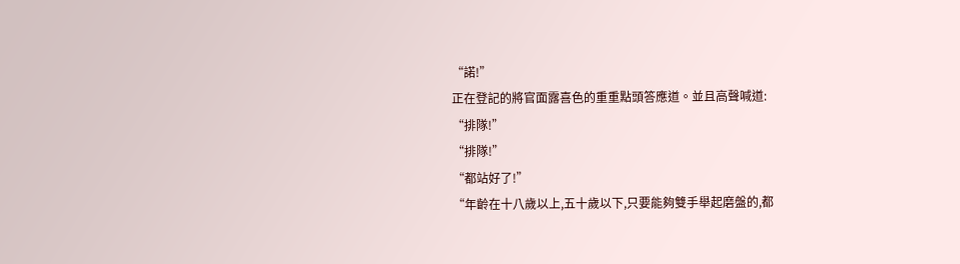“諾!”
正在登記的將官面露喜色的重重點頭答應道。並且高聲喊道:
“排隊!”
“排隊!”
“都站好了!”
“年齡在十八歲以上,五十歲以下,只要能夠雙手舉起磨盤的,都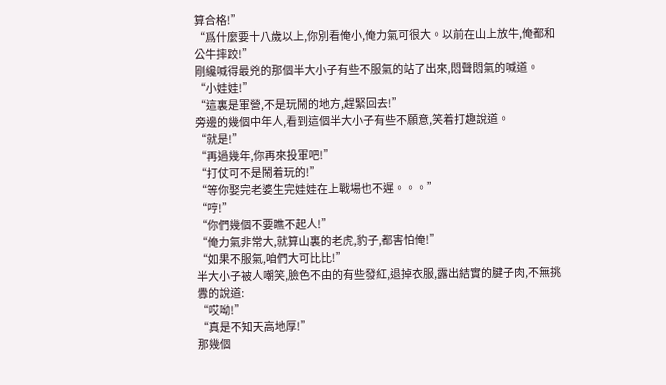算合格!”
“爲什麼要十八歲以上,你別看俺小,俺力氣可很大。以前在山上放牛,俺都和公牛摔跤!”
剛纔喊得最兇的那個半大小子有些不服氣的站了出來,悶聲悶氣的喊道。
“小娃娃!”
“這裏是軍營,不是玩鬧的地方,趕緊回去!”
旁邊的幾個中年人,看到這個半大小子有些不願意,笑着打趣說道。
“就是!”
“再過幾年,你再來投軍吧!”
“打仗可不是鬧着玩的!”
“等你娶完老婆生完娃娃在上戰場也不遲。。。”
“哼!”
“你們幾個不要瞧不起人!”
“俺力氣非常大,就算山裏的老虎,豹子,都害怕俺!”
“如果不服氣,咱們大可比比!”
半大小子被人嘲笑,臉色不由的有些發紅,退掉衣服,露出結實的腱子肉,不無挑釁的說道:
“哎呦!”
“真是不知天高地厚!”
那幾個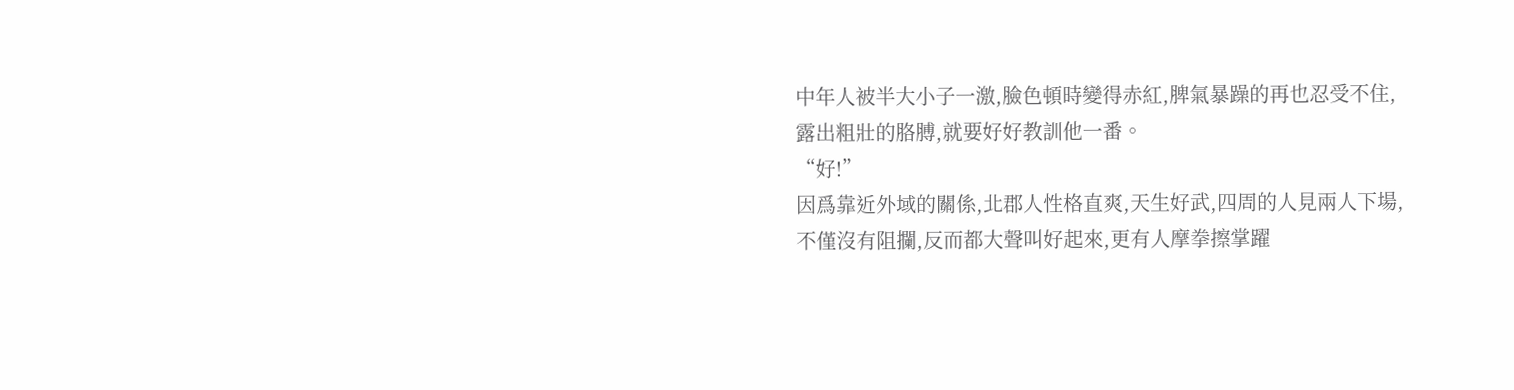中年人被半大小子一激,臉色頓時變得赤紅,脾氣暴躁的再也忍受不住,露出粗壯的胳膊,就要好好教訓他一番。
“好!”
因爲靠近外域的關係,北郡人性格直爽,天生好武,四周的人見兩人下場,不僅沒有阻攔,反而都大聲叫好起來,更有人摩拳擦掌躍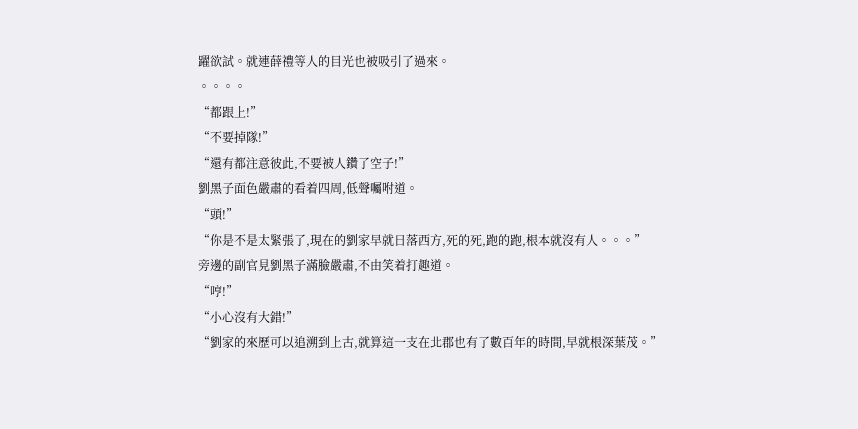躍欲試。就連薛禮等人的目光也被吸引了過來。
。。。。
“都跟上!”
“不要掉隊!”
“還有都注意彼此,不要被人鑽了空子!”
劉黑子面色嚴肅的看着四周,低聲囑咐道。
“頭!”
“你是不是太緊張了,現在的劉家早就日落西方,死的死,跑的跑,根本就沒有人。。。”
旁邊的副官見劉黑子滿臉嚴肅,不由笑着打趣道。
“哼!”
“小心沒有大錯!”
“劉家的來歷可以追溯到上古,就算這一支在北郡也有了數百年的時間,早就根深葉茂。”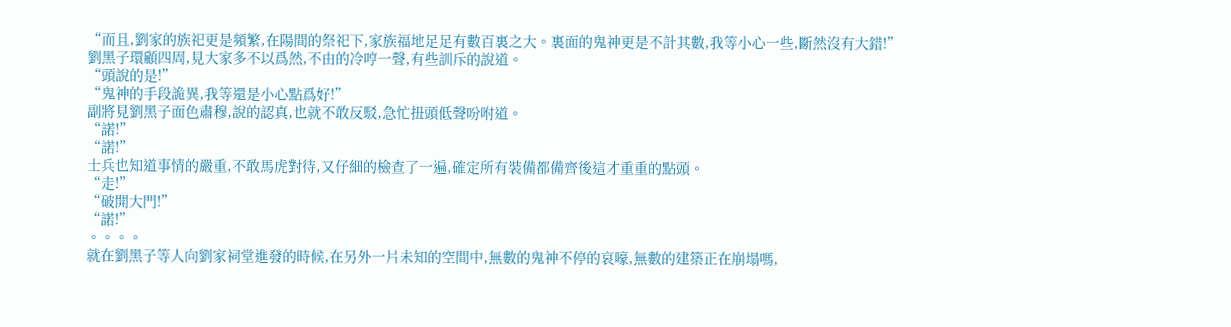“而且,劉家的族祀更是頻繁,在陽間的祭祀下,家族福地足足有數百裏之大。裏面的鬼神更是不計其數,我等小心一些,斷然沒有大錯!”
劉黑子環顧四周,見大家多不以爲然,不由的冷哼一聲,有些訓斥的說道。
“頭說的是!”
“鬼神的手段詭異,我等還是小心點爲好!”
副將見劉黑子面色肅穆,說的認真,也就不敢反駁,急忙扭頭低聲吩咐道。
“諾!”
“諾!”
士兵也知道事情的嚴重,不敢馬虎對待,又仔細的檢查了一遍,確定所有裝備都備齊後這才重重的點頭。
“走!”
“破開大門!”
“諾!”
。。。。
就在劉黑子等人向劉家祠堂進發的時候,在另外一片未知的空間中,無數的鬼神不停的哀嚎,無數的建築正在崩塌嗎,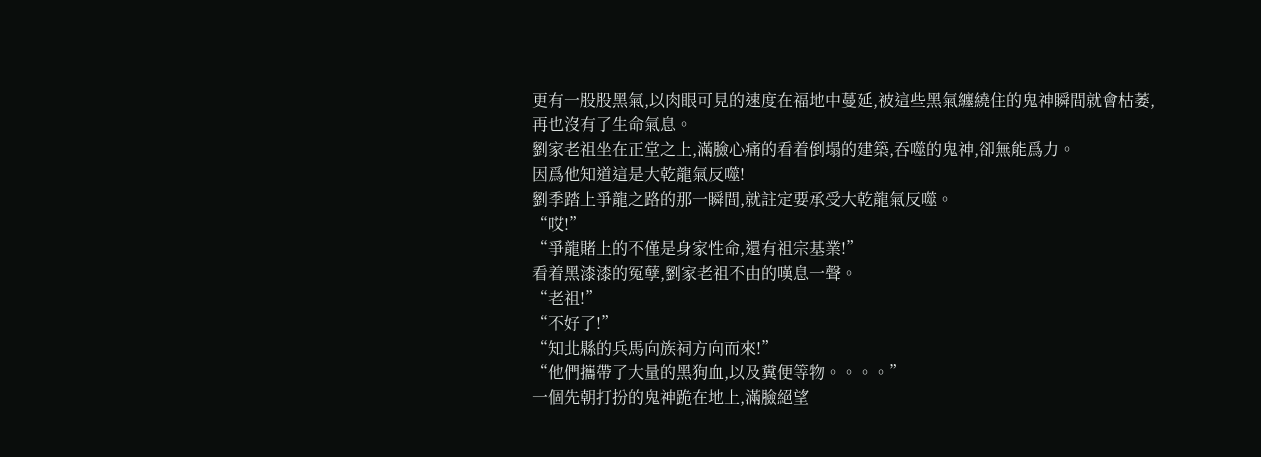更有一股股黑氣,以肉眼可見的速度在福地中蔓延,被這些黑氣纏繞住的鬼神瞬間就會枯萎,再也沒有了生命氣息。
劉家老祖坐在正堂之上,滿臉心痛的看着倒塌的建築,吞噬的鬼神,卻無能爲力。
因爲他知道這是大乾龍氣反噬!
劉季踏上爭龍之路的那一瞬間,就註定要承受大乾龍氣反噬。
“哎!”
“爭龍賭上的不僅是身家性命,還有祖宗基業!”
看着黑漆漆的冤孽,劉家老祖不由的嘆息一聲。
“老祖!”
“不好了!”
“知北縣的兵馬向族祠方向而來!”
“他們攜帶了大量的黑狗血,以及糞便等物。。。。”
一個先朝打扮的鬼神跪在地上,滿臉絕望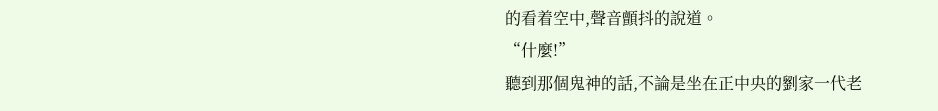的看着空中,聲音顫抖的說道。
“什麼!”
聽到那個鬼神的話,不論是坐在正中央的劉家一代老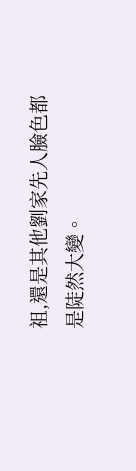祖,還是其他劉家先人臉色都是陡然大變。